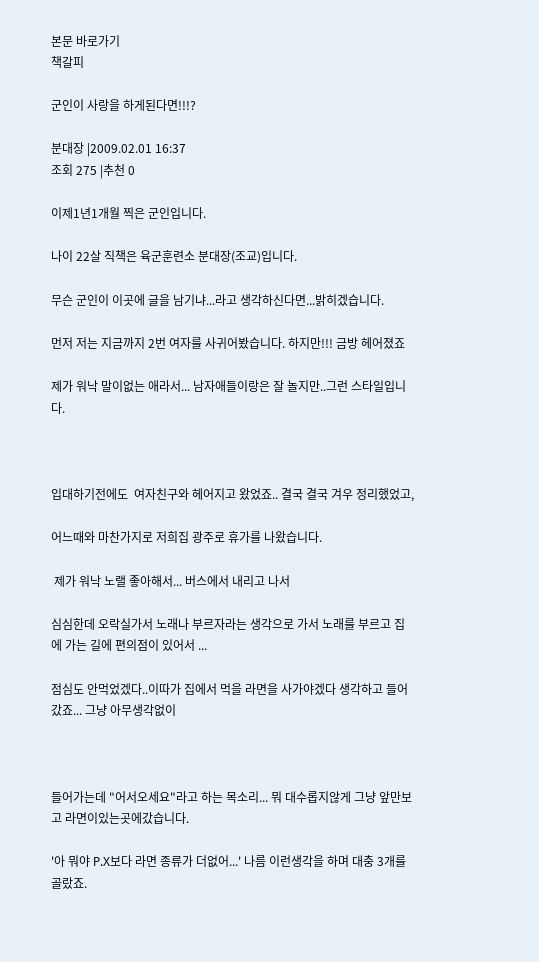본문 바로가기
책갈피

군인이 사랑을 하게된다면!!!?

분대장 |2009.02.01 16:37
조회 275 |추천 0

이제1년1개월 찍은 군인입니다.

나이 22살 직책은 육군훈련소 분대장(조교)입니다.

무슨 군인이 이곳에 글을 남기냐...라고 생각하신다면...밝히겠습니다.

먼저 저는 지금까지 2번 여자를 사귀어봤습니다. 하지만!!! 금방 헤어졌죠

제가 워낙 말이없는 애라서... 남자애들이랑은 잘 놀지만..그런 스타일입니다.



입대하기전에도  여자친구와 헤어지고 왔었죠.. 결국 결국 겨우 정리했었고,

어느때와 마찬가지로 저희집 광주로 휴가를 나왔습니다.

 제가 워낙 노랠 좋아해서... 버스에서 내리고 나서

심심한데 오락실가서 노래나 부르자라는 생각으로 가서 노래를 부르고 집에 가는 길에 편의점이 있어서 ...

점심도 안먹었겠다..이따가 집에서 먹을 라면을 사가야겠다 생각하고 들어갔죠... 그냥 아무생각없이



들어가는데 "어서오세요"라고 하는 목소리... 뭐 대수롭지않게 그냥 앞만보고 라면이있는곳에갔습니다.

'아 뭐야 P.X보다 라면 종류가 더없어...' 나름 이런생각을 하며 대충 3개를 골랐죠.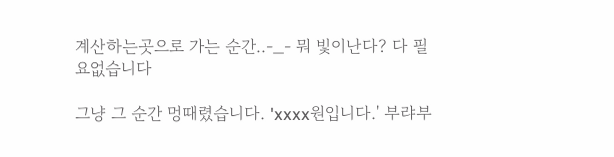계산하는곳으로 가는 순간..-_- 뭐 빛이난다? 다 필요없습니다

그냥 그 순간 멍때렸습니다. 'xxxx원입니다.' 부랴부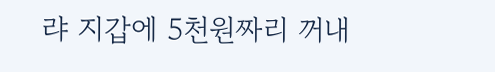랴 지갑에 5천원짜리 꺼내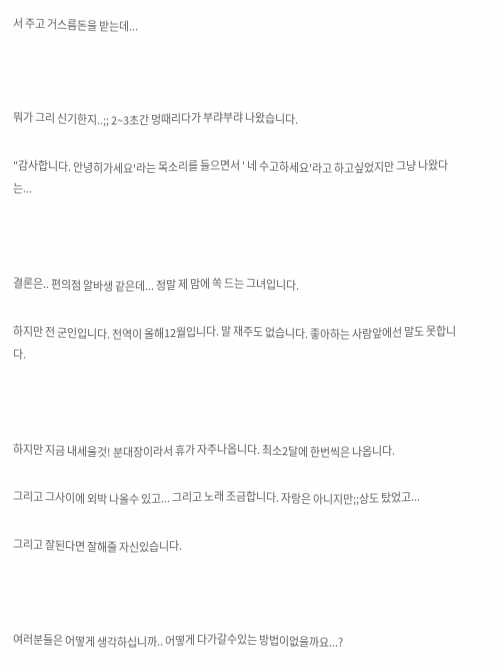서 주고 거스름돈을 받는데...



뭐가 그리 신기한지..;; 2~3초간 멍때리다가 부랴부랴 나왔습니다.

"감사합니다. 안녕히가세요'라는 목소리를 들으면서 ' 네 수고하세요'라고 하고싶었지만 그냥 나왔다는...



결론은.. 편의점 알바생 같은데... 정말 제 맘에 쏙 드는 그녀입니다.

하지만 전 군인입니다. 전역이 올해12월입니다. 말 재주도 없습니다. 좋아하는 사람앞에선 말도 못합니다.



하지만 지금 내세울것! 분대장이라서 휴가 자주나옵니다. 최소2달에 한번씩은 나옵니다.

그리고 그사이에 외박 나올수 있고... 그리고 노래 조금합니다. 자랑은 아니지만;;상도 탔었고...

그리고 잘된다면 잘해줄 자신있습니다.



여러분들은 어떻게 생각하십니까.. 어떻게 다가갈수있는 방법이없을까요...?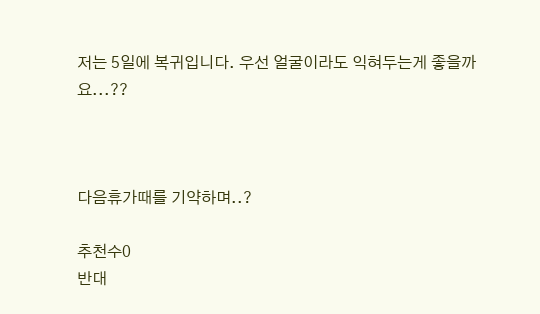저는 5일에 복귀입니다. 우선 얼굴이라도 익혀두는게 좋을까요...??



다음휴가때를 기약하며..?

추천수0
반대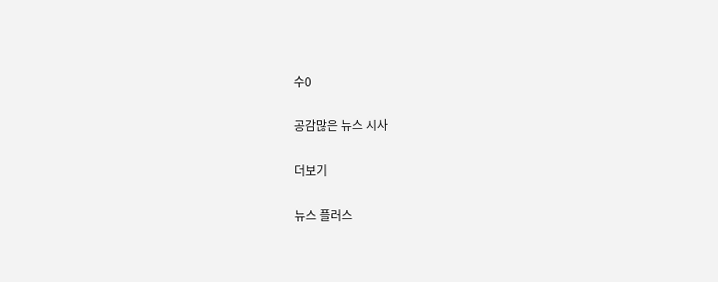수0

공감많은 뉴스 시사

더보기

뉴스 플러스